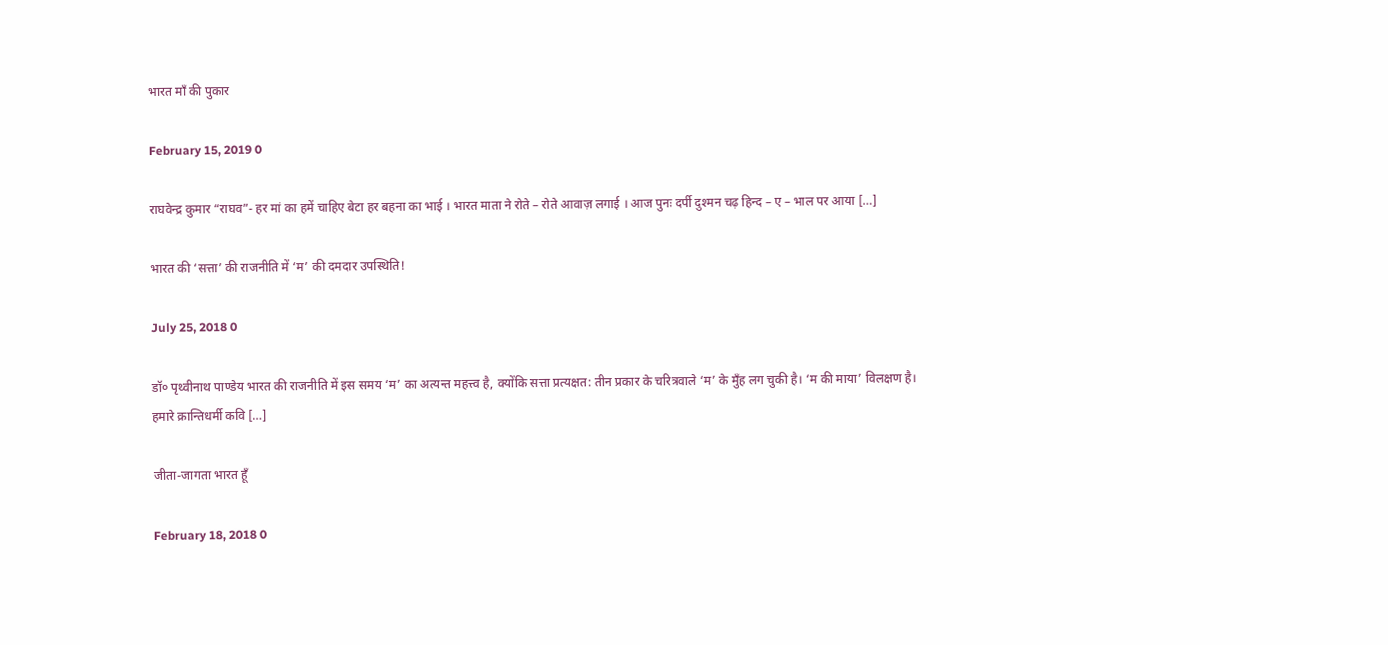भारत माँ की पुकार

February 15, 2019 0

राघवेन्द्र कुमार “राघव”- हर मां का हमें चाहिए बेटा हर बहना का भाई । भारत माता ने रोते – रोते आवाज़ लगाई । आज पुनः दर्पी दुश्मन चढ़ हिन्द – ए – भाल पर आया […]

भारत की ‘सत्ता’ की राजनीति में ‘म’ की दमदार उपस्थिति!

July 25, 2018 0

डॉ० पृथ्वीनाथ पाण्डेय भारत की राजनीति में इस समय ‘म’ का अत्यन्त महत्त्व है, क्योंकि सत्ता प्रत्यक्षत: तीन प्रकार के चरित्रवाले ‘म’ के मुँह लग चुकी है। ‘म की माया’ विलक्षण है। हमारे क्रान्तिधर्मी कवि […]

जीता-जागता भारत हूँ

February 18, 2018 0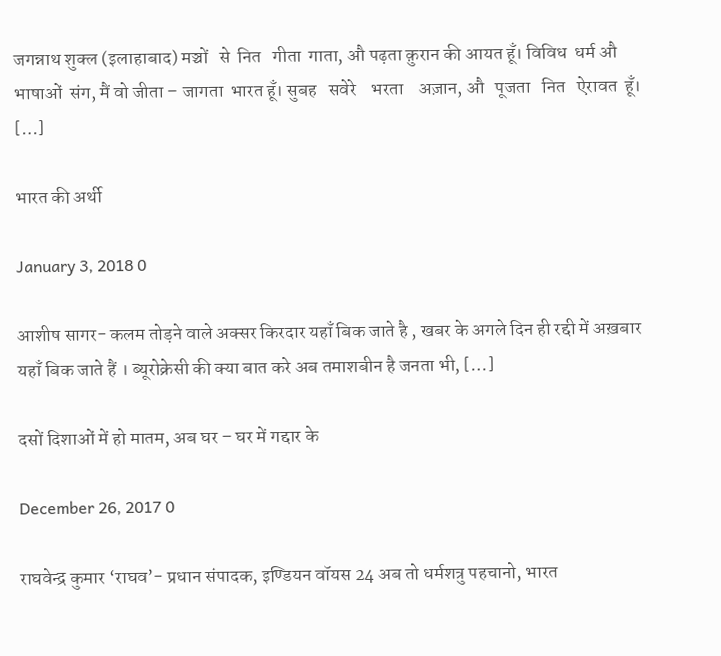जगन्नाथ शुक्ल (इलाहाबाद) मञ्चों   से  नित   गीता  गाता, औ पढ़ता क़ुरान की आयत हूँ। विविध  धर्म औ  भाषाओं  संग, मैं वो जीता – जागता  भारत हूँ। सुबह   सवेरे    भरता    अज़ान, औ   पूजता   नित   ऐरावत  हूँ। […]

भारत की अर्थी

January 3, 2018 0

आशीष सागर- कलम तोड़ने वाले अक्सर किरदार यहाँ बिक जाते है , खबर के अगले दिन ही रद्दी में अख़बार यहाँ बिक जाते हैं । ब्यूरोक्रेसी की क्या बात करे अब तमाशबीन है जनता भी, […]

दसों दिशाओं में हो मातम, अब घर – घर में गद्दार के

December 26, 2017 0

राघवेन्द्र कुमार ‘राघव’- प्रधान संपादक, इण्डियन वॉयस 24 अब तो धर्मशत्रु पहचानो, भारत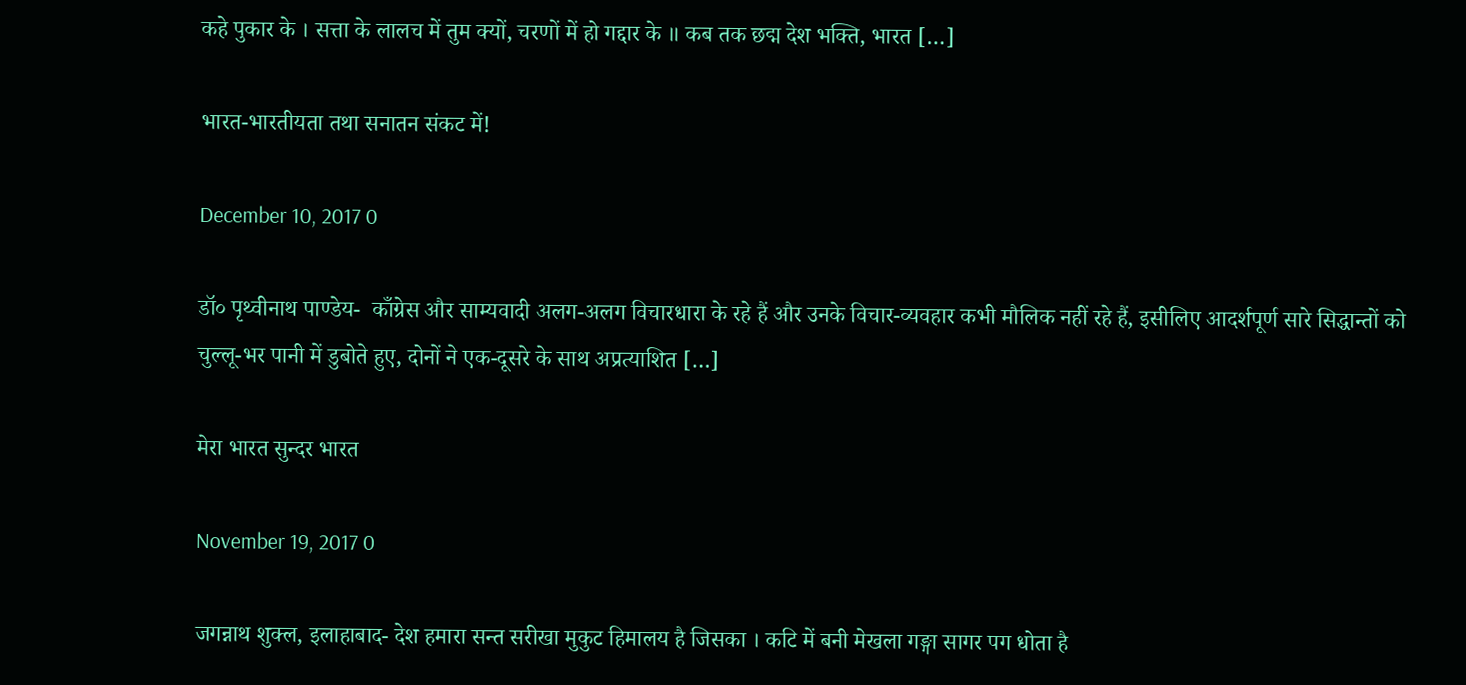कहे पुकार के । सत्ता के लालच में तुम क्यों, चरणों में हो गद्दार के ॥ कब तक छद्म देश भक्ति, भारत […]

भारत-भारतीयता तथा सनातन संकट में!

December 10, 2017 0

डॉ० पृथ्वीनाथ पाण्डेय-  काँग्रेस और साम्यवादी अलग-अलग विचारधारा के रहे हैं और उनके विचार-व्यवहार कभी मौलिक नहीं रहे हैं, इसीलिए आदर्शपूर्ण सारे सिद्धान्तों को चुल्लू-भर पानी में डुबोते हुए, दोनों ने एक-दूसरे के साथ अप्रत्याशित […]

मेरा भारत सुन्दर भारत

November 19, 2017 0

जगन्नाथ शुक्ल, इलाहाबाद- देश हमारा सन्त सरीखा मुकुट हिमालय है जिसका । कटि में बनी मेखला गङ्गा सागर पग धोता है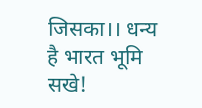जिसका।। धन्य है भारत भूमि सखे!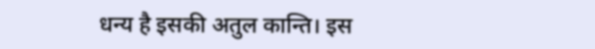धन्य है इसकी अतुल कान्ति। इस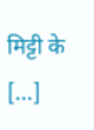मिट्टी के […]